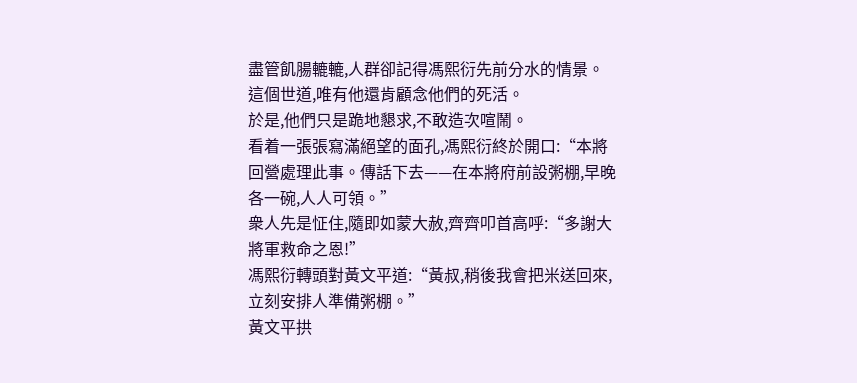盡管飢腸轆轆,人群卻記得馮熙衍先前分水的情景。
這個世道,唯有他還肯顧念他們的死活。
於是,他們只是跪地懇求,不敢造次喧鬧。
看着一張張寫滿絕望的面孔,馮熙衍終於開口:“本將回營處理此事。傳話下去——在本將府前設粥棚,早晚各一碗,人人可領。”
衆人先是怔住,隨即如蒙大赦,齊齊叩首高呼:“多謝大將軍救命之恩!”
馮熙衍轉頭對黃文平道:“黃叔,稍後我會把米送回來,立刻安排人準備粥棚。”
黃文平拱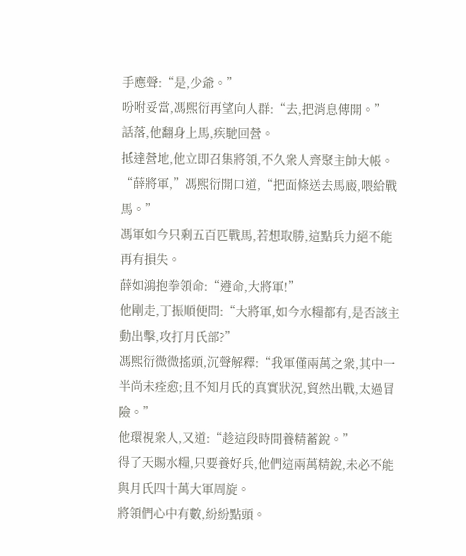手應聲:“是,少爺。”
吩咐妥當,馮熙衍再望向人群:“去,把消息傳開。”
話落,他翻身上馬,疾馳回營。
抵達營地,他立即召集將領,不久衆人齊聚主帥大帳。
“薛將軍,”馮熙衍開口道,“把面條送去馬廄,喂給戰馬。”
馮軍如今只剩五百匹戰馬,若想取勝,這點兵力絕不能再有損失。
薛如鴻抱拳領命:“遵命,大將軍!”
他剛走,丁振順便問:“大將軍,如今水糧都有,是否該主動出擊,攻打月氏部?”
馮熙衍微微搖頭,沉聲解釋:“我軍僅兩萬之衆,其中一半尚未痊愈;且不知月氏的真實狀況,貿然出戰,太過冒險。”
他環視衆人,又道:“趁這段時間養精蓄銳。”
得了天賜水糧,只要養好兵,他們這兩萬精銳,未必不能與月氏四十萬大軍周旋。
將領們心中有數,紛紛點頭。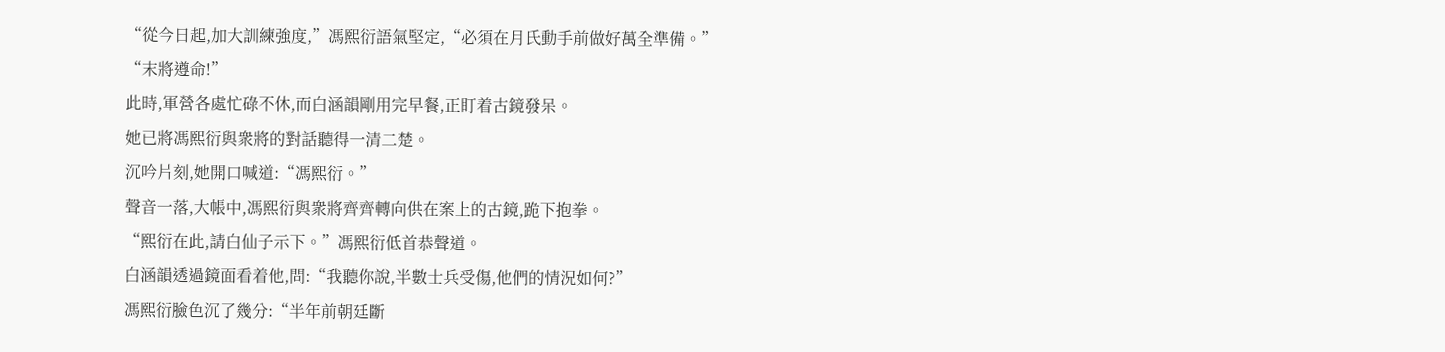“從今日起,加大訓練強度,”馮熙衍語氣堅定,“必須在月氏動手前做好萬全準備。”
“末將遵命!”
此時,軍營各處忙碌不休,而白涵韻剛用完早餐,正盯着古鏡發呆。
她已將馮熙衍與衆將的對話聽得一清二楚。
沉吟片刻,她開口喊道:“馮熙衍。”
聲音一落,大帳中,馮熙衍與衆將齊齊轉向供在案上的古鏡,跪下抱拳。
“熙衍在此,請白仙子示下。”馮熙衍低首恭聲道。
白涵韻透過鏡面看着他,問:“我聽你說,半數士兵受傷,他們的情況如何?”
馮熙衍臉色沉了幾分:“半年前朝廷斷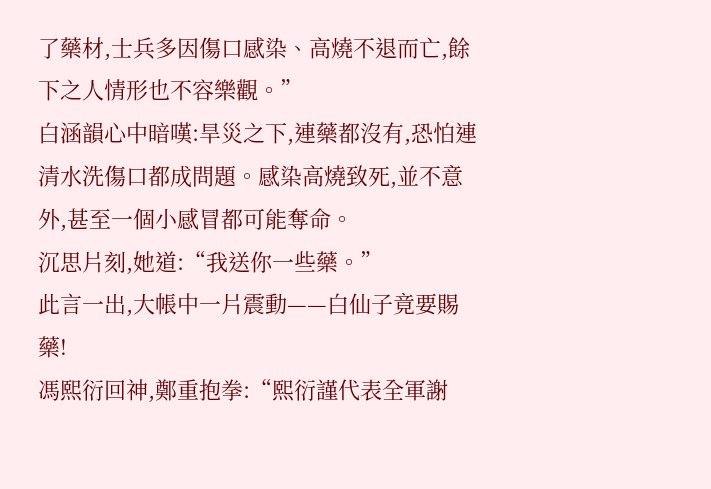了藥材,士兵多因傷口感染、高燒不退而亡,餘下之人情形也不容樂觀。”
白涵韻心中暗嘆:旱災之下,連藥都沒有,恐怕連清水洗傷口都成問題。感染高燒致死,並不意外,甚至一個小感冒都可能奪命。
沉思片刻,她道:“我送你一些藥。”
此言一出,大帳中一片震動——白仙子竟要賜藥!
馮熙衍回神,鄭重抱拳:“熙衍謹代表全軍謝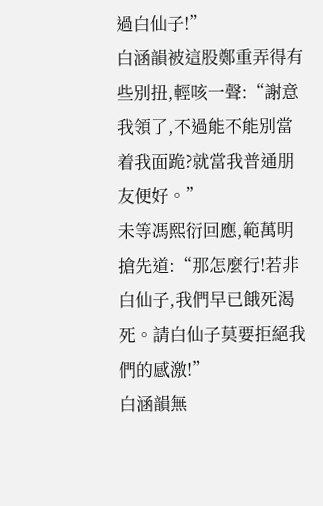過白仙子!”
白涵韻被這股鄭重弄得有些別扭,輕咳一聲:“謝意我領了,不過能不能別當着我面跪?就當我普通朋友便好。”
未等馮熙衍回應,範萬明搶先道:“那怎麼行!若非白仙子,我們早已餓死渴死。請白仙子莫要拒絕我們的感激!”
白涵韻無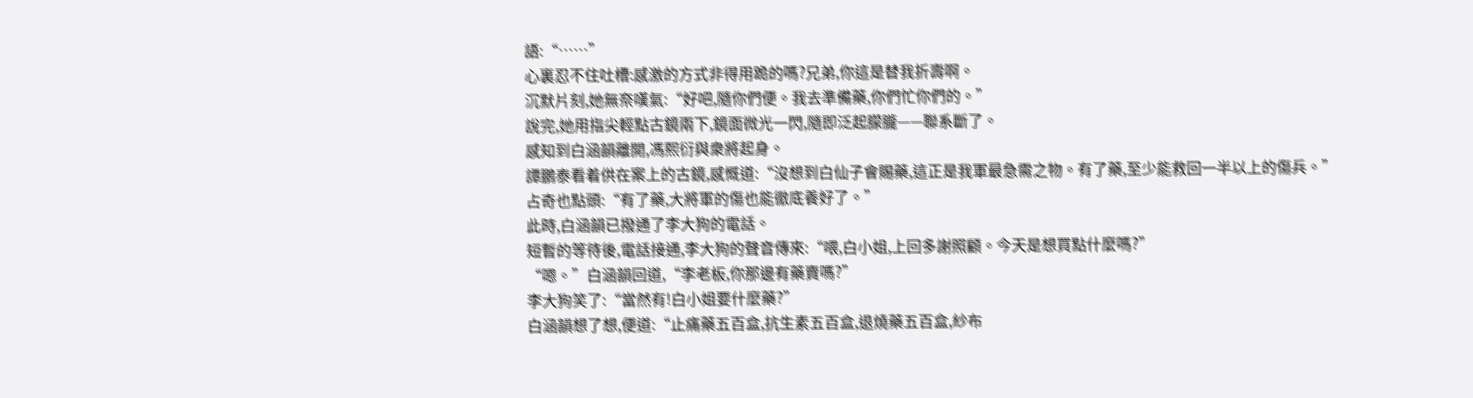語:“……”
心裏忍不住吐槽:感激的方式非得用跪的嗎?兄弟,你這是替我折壽啊。
沉默片刻,她無奈嘆氣:“好吧,隨你們便。我去準備藥,你們忙你們的。”
說完,她用指尖輕點古鏡兩下,鏡面微光一閃,隨即泛起朦朧——聯系斷了。
感知到白涵韻離開,馮熙衍與衆將起身。
譚鵬泰看着供在案上的古鏡,感慨道:“沒想到白仙子會賜藥,這正是我軍最急需之物。有了藥,至少能救回一半以上的傷兵。”
占奇也點頭:“有了藥,大將軍的傷也能徹底養好了。”
此時,白涵韻已撥通了李大狗的電話。
短暫的等待後,電話接通,李大狗的聲音傳來:“喂,白小姐,上回多謝照顧。今天是想買點什麼嗎?”
“嗯。”白涵韻回道,“李老板,你那邊有藥賣嗎?”
李大狗笑了:“當然有!白小姐要什麼藥?”
白涵韻想了想,便道:“止痛藥五百盒,抗生素五百盒,退燒藥五百盒,紗布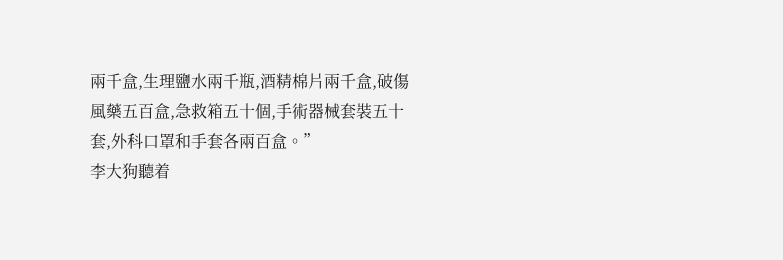兩千盒,生理鹽水兩千瓶,酒精棉片兩千盒,破傷風藥五百盒,急救箱五十個,手術器械套裝五十套,外科口罩和手套各兩百盒。”
李大狗聽着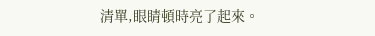清單,眼睛頓時亮了起來。